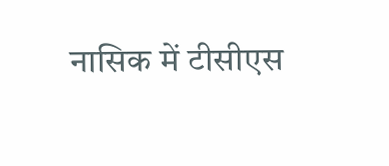नासिक में टीसीएस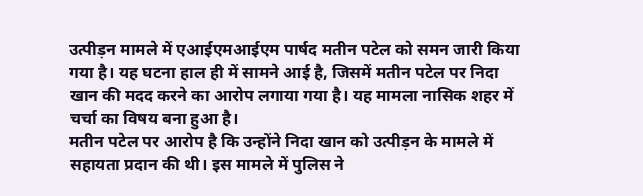उत्पीड़न मामले में एआईएमआईएम पार्षद मतीन पटेल को समन जारी किया गया है। यह घटना हाल ही में सामने आई है, जिसमें मतीन पटेल पर निदा खान की मदद करने का आरोप लगाया गया है। यह मामला नासिक शहर में चर्चा का विषय बना हुआ है।
मतीन पटेल पर आरोप है कि उन्होंने निदा खान को उत्पीड़न के मामले में सहायता प्रदान की थी। इस मामले में पुलिस ने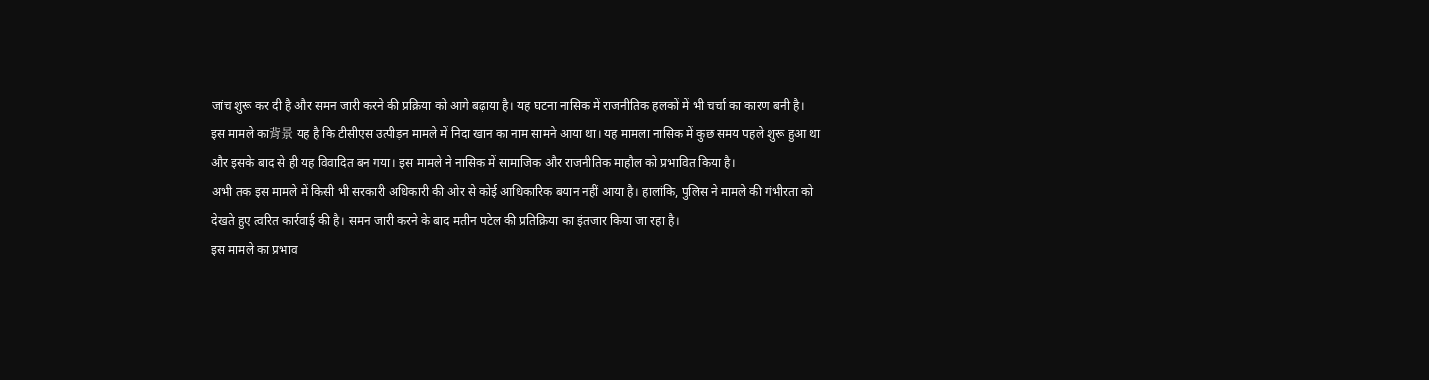जांच शुरू कर दी है और समन जारी करने की प्रक्रिया को आगे बढ़ाया है। यह घटना नासिक में राजनीतिक हलकों में भी चर्चा का कारण बनी है।
इस मामले का背景 यह है कि टीसीएस उत्पीड़न मामले में निदा खान का नाम सामने आया था। यह मामला नासिक में कुछ समय पहले शुरू हुआ था और इसके बाद से ही यह विवादित बन गया। इस मामले ने नासिक में सामाजिक और राजनीतिक माहौल को प्रभावित किया है।
अभी तक इस मामले में किसी भी सरकारी अधिकारी की ओर से कोई आधिकारिक बयान नहीं आया है। हालांकि, पुलिस ने मामले की गंभीरता को देखते हुए त्वरित कार्रवाई की है। समन जारी करने के बाद मतीन पटेल की प्रतिक्रिया का इंतजार किया जा रहा है।
इस मामले का प्रभाव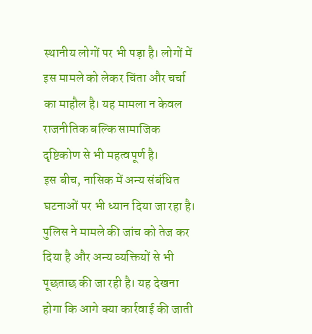स्थानीय लोगों पर भी पड़ा है। लोगों में इस मामले को लेकर चिंता और चर्चा का माहौल है। यह मामला न केवल राजनीतिक बल्कि सामाजिक दृष्टिकोण से भी महत्वपूर्ण है।
इस बीच, नासिक में अन्य संबंधित घटनाओं पर भी ध्यान दिया जा रहा है। पुलिस ने मामले की जांच को तेज कर दिया है और अन्य व्यक्तियों से भी पूछताछ की जा रही है। यह देखना होगा कि आगे क्या कार्रवाई की जाती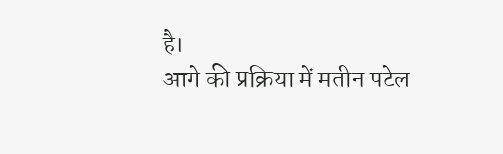है।
आगे की प्रक्रिया में मतीन पटेल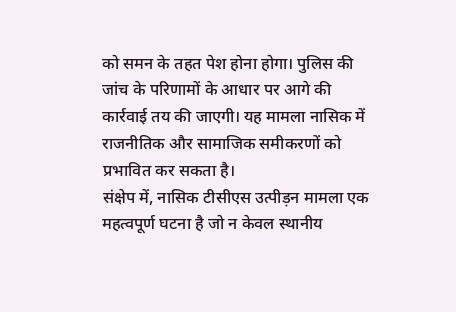को समन के तहत पेश होना होगा। पुलिस की जांच के परिणामों के आधार पर आगे की कार्रवाई तय की जाएगी। यह मामला नासिक में राजनीतिक और सामाजिक समीकरणों को प्रभावित कर सकता है।
संक्षेप में, नासिक टीसीएस उत्पीड़न मामला एक महत्वपूर्ण घटना है जो न केवल स्थानीय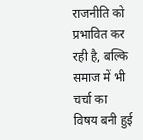राजनीति को प्रभावित कर रही है, बल्कि समाज में भी चर्चा का विषय बनी हुई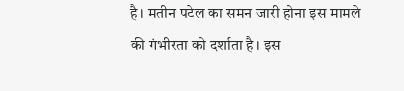है। मतीन पटेल का समन जारी होना इस मामले की गंभीरता को दर्शाता है। इस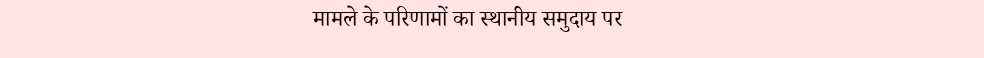मामले के परिणामों का स्थानीय समुदाय पर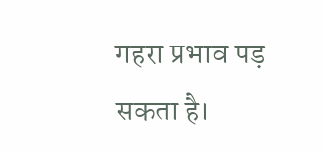गहरा प्रभाव पड़ सकता है।